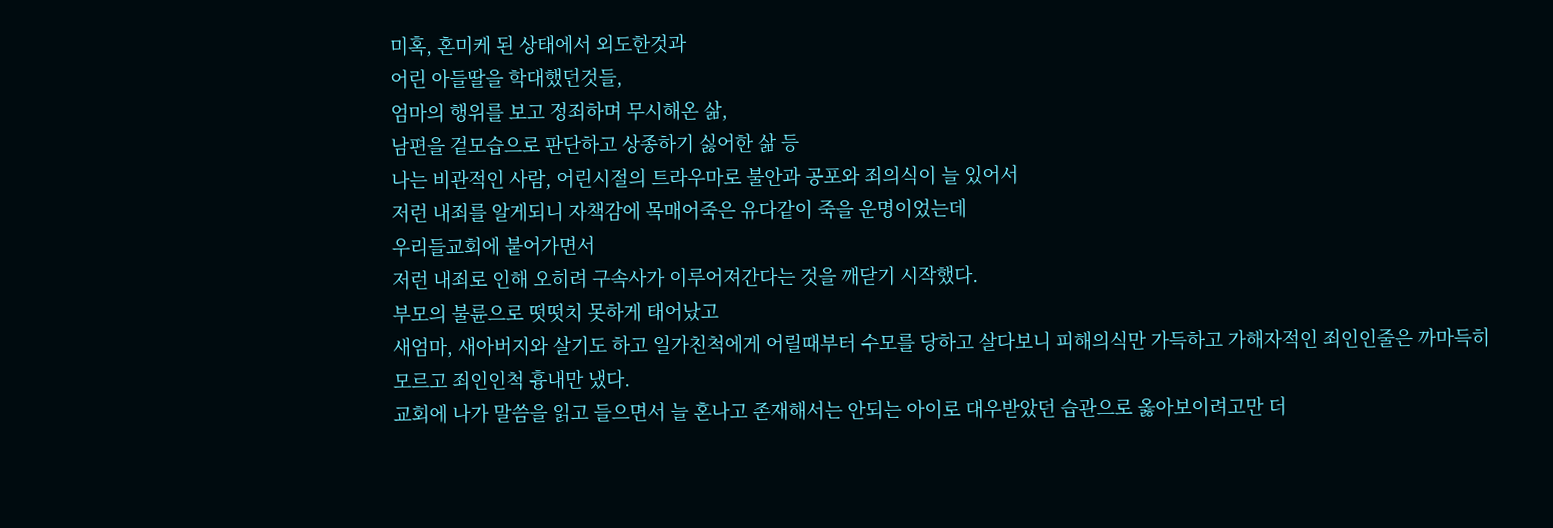미혹, 혼미케 된 상태에서 외도한것과
어린 아들딸을 학대했던것들,
엄마의 행위를 보고 정죄하며 무시해온 삶,
남편을 겉모습으로 판단하고 상종하기 싫어한 삶 등
나는 비관적인 사람, 어린시절의 트라우마로 불안과 공포와 죄의식이 늘 있어서
저런 내죄를 알게되니 자책감에 목매어죽은 유다같이 죽을 운명이었는데
우리들교회에 붙어가면서
저런 내죄로 인해 오히려 구속사가 이루어져간다는 것을 깨닫기 시작했다.
부모의 불륜으로 떳떳치 못하게 태어났고
새엄마, 새아버지와 살기도 하고 일가친척에게 어릴때부터 수모를 당하고 살다보니 피해의식만 가득하고 가해자적인 죄인인줄은 까마득히 모르고 죄인인척 흉내만 냈다.
교회에 나가 말씀을 읽고 들으면서 늘 혼나고 존재해서는 안되는 아이로 대우받았던 습관으로 옳아보이려고만 더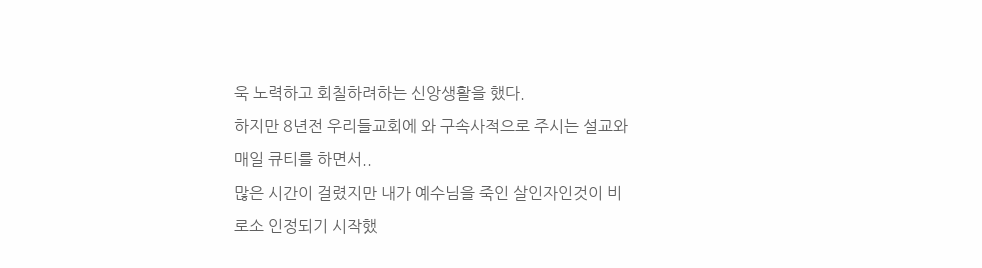욱 노력하고 회칠하려하는 신앙생활을 했다.
하지만 8년전 우리들교회에 와 구속사적으로 주시는 설교와 매일 큐티를 하면서..
많은 시간이 걸렸지만 내가 예수님을 죽인 살인자인것이 비로소 인정되기 시작했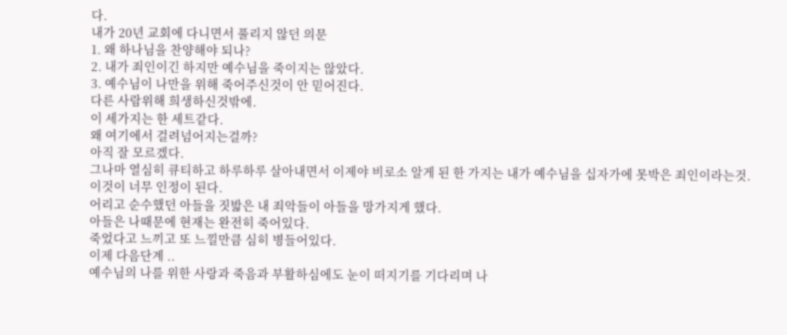다.
내가 20년 교회에 다니면서 풀리지 않던 의문
1. 왜 하나님을 찬양해야 되나?
2. 내가 죄인이긴 하지만 예수님을 죽이지는 않았다.
3. 예수님이 나만을 위해 죽어주신것이 안 믿어진다.
다른 사람위해 희생하신것밖에.
이 세가지는 한 세트같다.
왜 여기에서 걸려넘어지는걸까?
아직 잘 모르겠다.
그나마 열심히 큐티하고 하루하루 살아내면서 이제야 비로소 알게 된 한 가지는 내가 예수님을 십자가에 못박은 죄인이라는것.
이것이 너무 인정이 된다.
어리고 순수했던 아들을 짓밟은 내 죄악들이 아들을 망가지게 했다.
아들은 나때문에 현재는 완전히 죽어있다.
죽었다고 느끼고 또 느낄만큼 심히 병들어있다.
이제 다음단계 ..
예수님의 나를 위한 사랑과 죽음과 부활하심에도 눈이 떠지기를 기다리며 나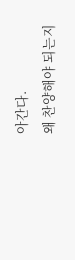아간다.
왜 찬양해야 되는지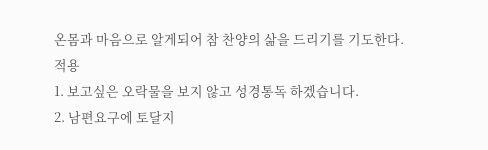온몸과 마음으로 알게되어 참 찬양의 삶을 드리기를 기도한다.
적용
1. 보고싶은 오락물을 보지 않고 성경통독 하겠습니다.
2. 남편요구에 토달지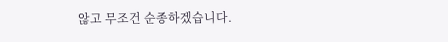않고 무조건 순종하겠습니다.